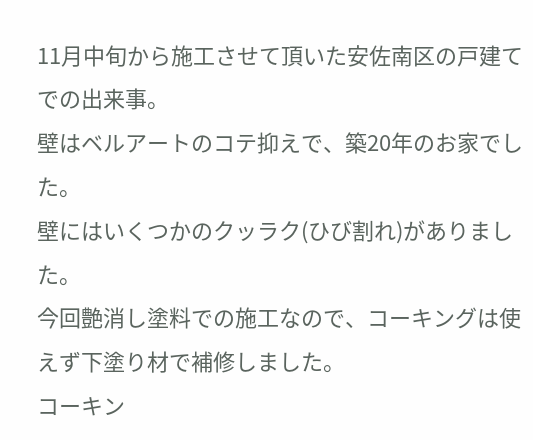11月中旬から施工させて頂いた安佐南区の戸建てでの出来事。
壁はベルアートのコテ抑えで、築20年のお家でした。
壁にはいくつかのクッラク(ひび割れ)がありました。
今回艶消し塗料での施工なので、コーキングは使えず下塗り材で補修しました。
コーキン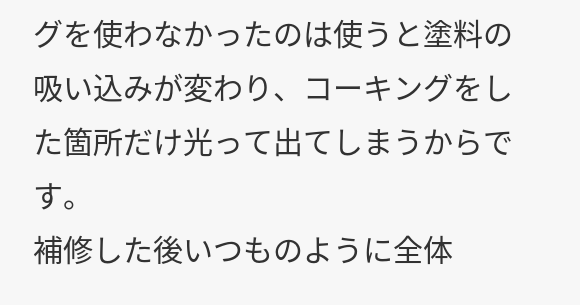グを使わなかったのは使うと塗料の吸い込みが変わり、コーキングをした箇所だけ光って出てしまうからです。
補修した後いつものように全体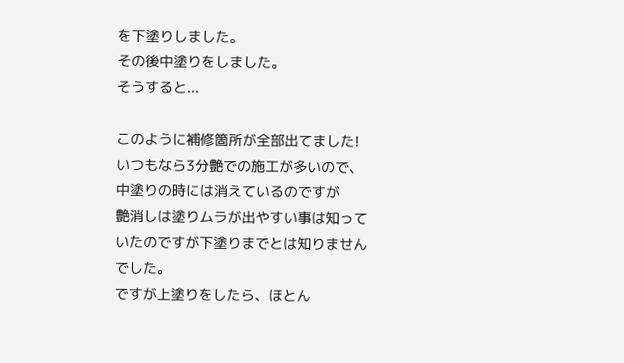を下塗りしました。
その後中塗りをしました。
そうすると...

このように補修箇所が全部出てました!
いつもなら3分艶での施工が多いので、中塗りの時には消えているのですが
艶消しは塗りムラが出やすい事は知っていたのですが下塗りまでとは知りませんでした。
ですが上塗りをしたら、ほとん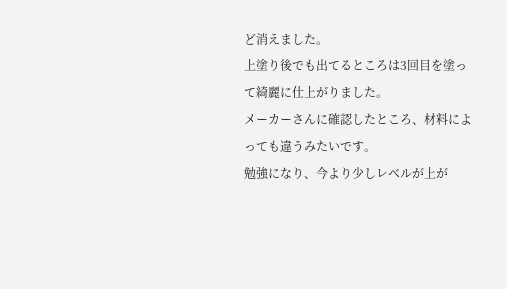ど消えました。
上塗り後でも出てるところは3回目を塗って綺麗に仕上がりました。
メーカーさんに確認したところ、材料によっても違うみたいです。
勉強になり、今より少しレベルが上が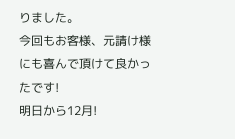りました。
今回もお客様、元請け様にも喜んで頂けて良かったです!
明日から12月!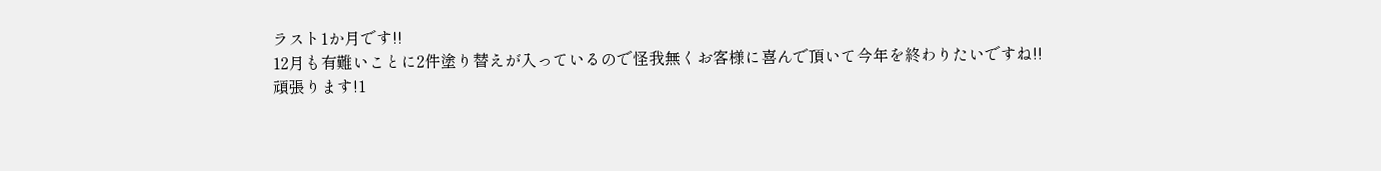ラスト1か月です!!
12月も有難いことに2件塗り替えが入っているので怪我無くお客様に喜んで頂いて今年を終わりたいですね!!
頑張ります!1